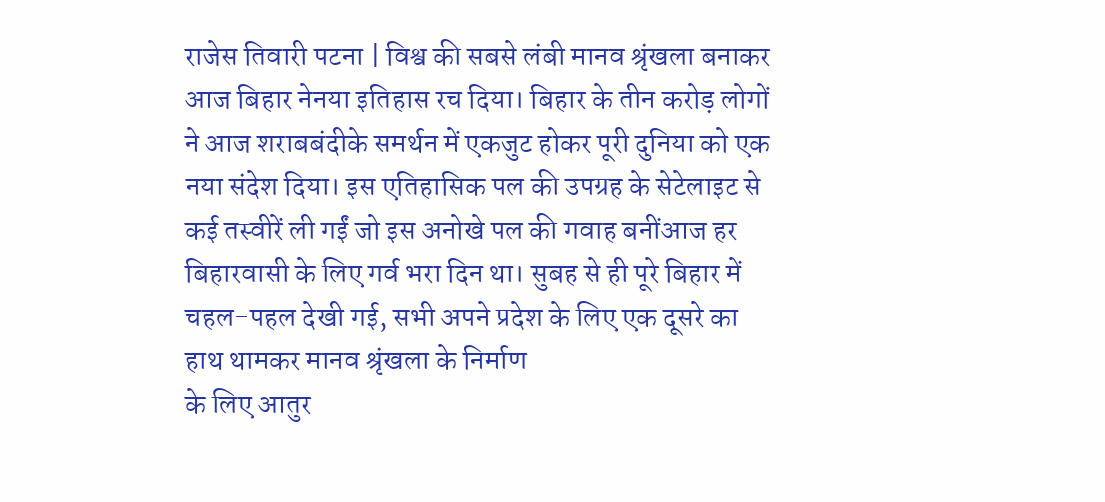राजेस तिवारी पटना | विश्व की सबसे लंबी मानव श्रृंखला बनाकर आज बिहार नेनया इतिहास रच दिया। बिहार के तीन करोड़ लोगों ने आज शराबबंदीके समर्थन में एकजुट होकर पूरी दुनिया को एक नया संदेश दिया। इस एतिहासिक पल की उपग्रह के सेटेलाइट से कई तस्वीरें ली गईं जो इस अनोखे पल की गवाह बनींआज हर बिहारवासी के लिए गर्व भरा दिन था। सुबह से ही पूरे बिहार में चहल-पहल देखी गई, सभी अपने प्रदेश के लिए एक दूसरे का हाथ थामकर मानव श्रृंखला के निर्माण
के लिए आतुर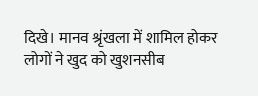दिखे। मानव श्रृंखला में शामिल होकर लोगों ने खुद को खुशनसीब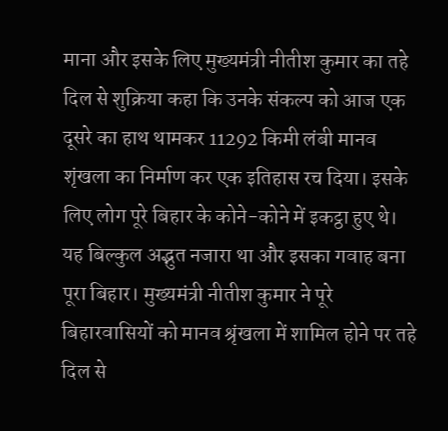माना और इसके लिए मुख्यमंत्री नीतीश कुमार का तहे दिल से शुक्रिया कहा कि उनके संकल्प को आज एक दूसरे का हाथ थामकर 11292 किमी लंबी मानव शृंखला का निर्माण कर एक इतिहास रच दिया। इसके लिए लोग पूरे बिहार के कोने-कोने में इकट्ठा हुए थे। यह बिल्कुल अद्भुत नजारा था और इसका गवाह बना पूरा बिहार। मुख्यमंत्री नीतीश कुमार ने पूरे बिहारवासियों को मानव श्रृंखला में शामिल होने पर तहे दिल से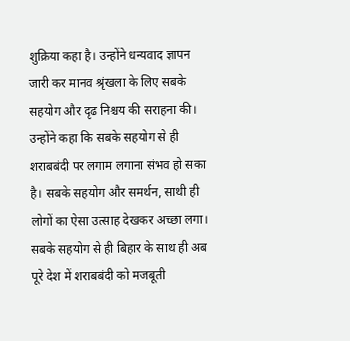शुक्रिया कहा है। उन्होंने धन्यवाद ज्ञापन जारी कर मानव श्रृंखला के लिए सबके सहयोग और दृढ निश्चय की सराहना की। उन्होंने कहा कि सबके सहयोग से ही शराबबंदी पर लगाम लगाना संभव हो सका है। सबके सहयोग और समर्थन, साथी ही लोगों का ऐसा उत्साह देखकर अच्छा लगा। सबके सहयोग से ही बिहार के साथ ही अब पूरे देश में शराबबंदी को मजबूती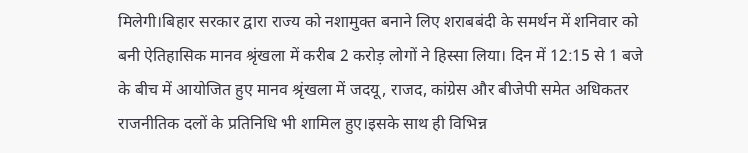मिलेगी।बिहार सरकार द्वारा राज्य को नशामुक्त बनाने लिए शराबबंदी के समर्थन में शनिवार को बनी ऐतिहासिक मानव श्रृंखला में करीब 2 करोड़ लोगों ने हिस्सा लिया। दिन में 12:15 से 1 बजे के बीच में आयोजित हुए मानव श्रृंखला में जदयू, राजद, कांग्रेस और बीजेपी समेत अधिकतर राजनीतिक दलों के प्रतिनिधि भी शामिल हुए।इसके साथ ही विभिन्न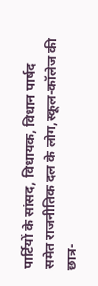पार्टियों के सांसद, विधायक, विधान पार्षद समेत राजनीतिक दल के लोग,स्कूल-कॉलेज की छात्र-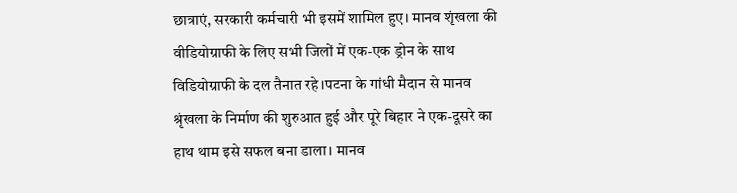छात्राएं, सरकारी कर्मचारी भी इसमें शामिल हुए। मानव शृंखला की वीडियोग्राफी के लिए सभी जिलों में एक-एक ड्रोन के साथ विडियोग्राफी के दल तैनात रहे।पटना के गांधी मैदान से मानव श्रृंखला के निर्माण की शुरुआत हुई और पूरे बिहार ने एक-दूसरे का हाथ थाम इसे सफल बना डाला। मानव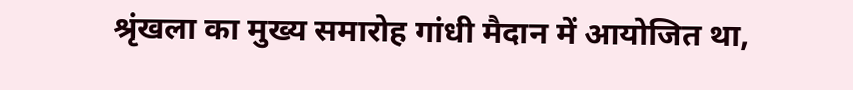श्रृंखला का मुख्य समारोह गांधी मैदान में आयोजित था,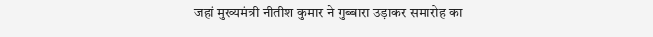जहां मुख्यमंत्री नीतीश कुमार ने गुब्बारा उड़ाकर समारोह का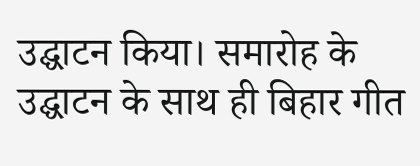उद्घाटन किया। समारोह के उद्घाटन के साथ ही बिहार गीत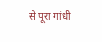से पूरा गांधी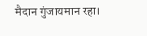मैदान गुंजायमान रहा।